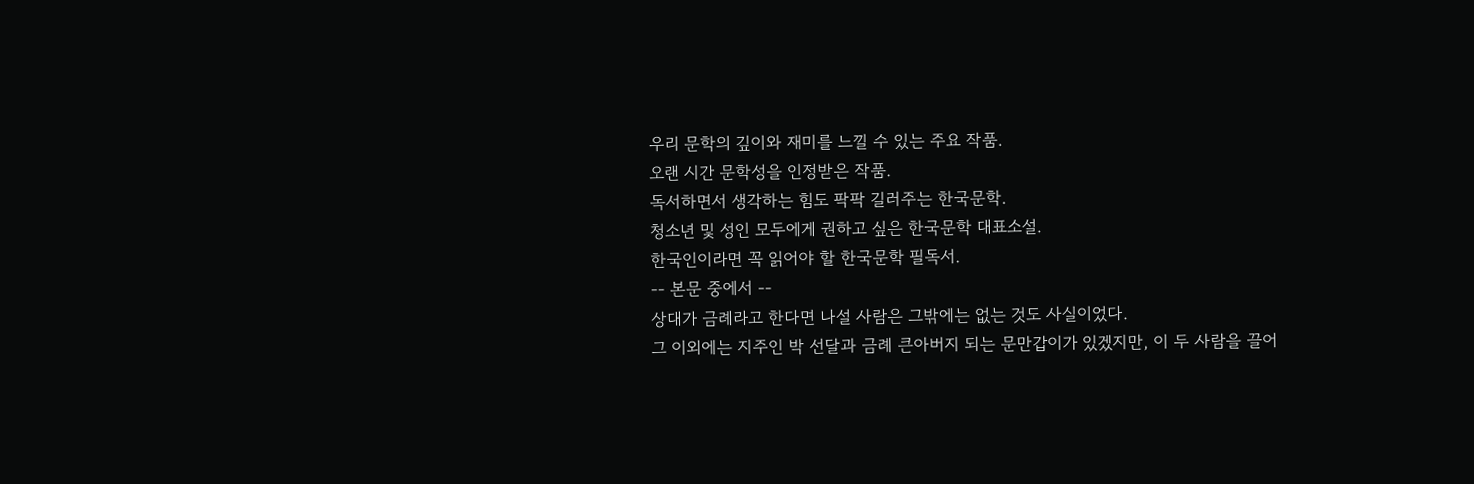우리 문학의 깊이와 재미를 느낄 수 있는 주요 작품.
오랜 시간 문학성을 인정받은 작품.
독서하면서 생각하는 힘도 팍팍 길러주는 한국문학.
청소년 및 성인 모두에게 권하고 싶은 한국문학 대표소설.
한국인이라면 꼭 읽어야 할 한국문학 필독서.
-- 본문 중에서 --
상대가 금례라고 한다면 나설 사람은 그밖에는 없는 것도 사실이었다.
그 이외에는 지주인 박 선달과 금례 큰아버지 되는 문만갑이가 있겠지만, 이 두 사람을 끌어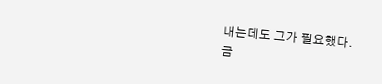내는데도 그가 필요했다.
금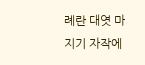례란 대엿 마지기 자작에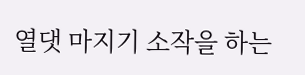열댓 마지기 소작을 하는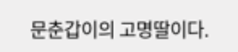문춘갑이의 고명딸이다.